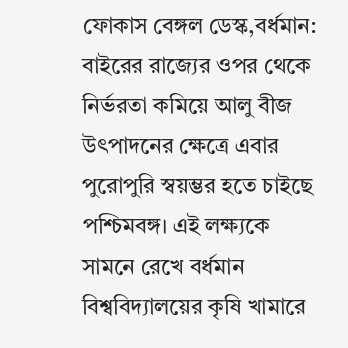ফোকাস বেঙ্গল ডেস্ক,বর্ধমান: বাইরের রাজ্যের ওপর থেকে নির্ভরতা কমিয়ে আলু বীজ উৎপাদনের ক্ষেত্রে এবার পুরোপুরি স্বয়ম্ভর হতে চাইছে পশ্চিমবঙ্গ। এই লক্ষ্যকে সামনে রেখে বর্ধমান বিশ্ববিদ্যালয়ের কৃষি খামারে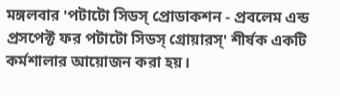মঙ্গলবার 'পটাটো সিডস্ প্রোডাকশন - প্রবলেম এন্ড প্রসপেক্ট ফর পটাটো সিডস্ গ্রোয়ারস্' শীর্ষক একটি
কর্মশালার আয়োজন করা হয়।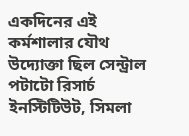একদিনের এই কর্মশালার যৌথ উদ্যোক্তা ছিল সেন্ট্রাল পটাটো রিসার্চ ইনস্টিটিউট, সিমলা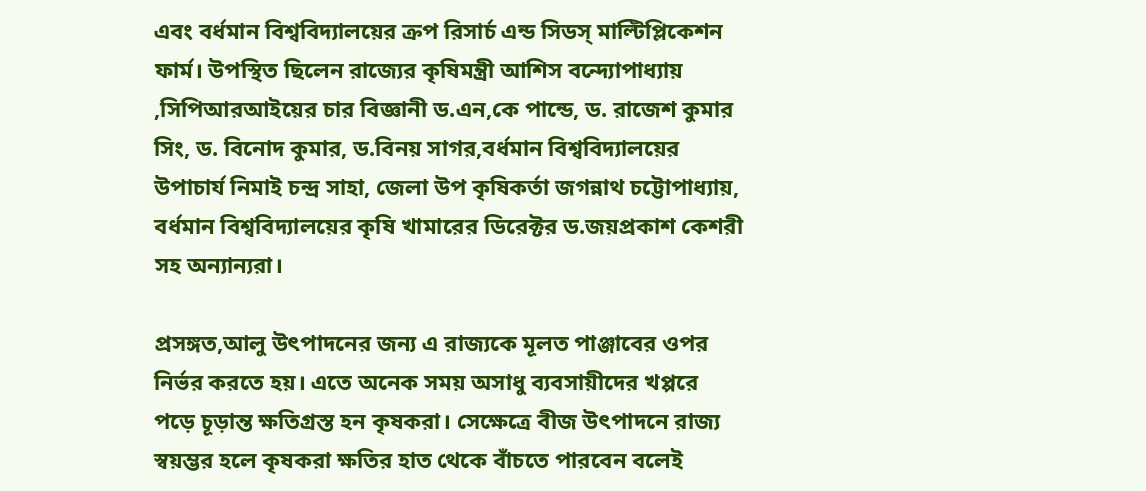এবং বর্ধমান বিশ্ববিদ্যালয়ের ক্রপ রিসার্চ এন্ড সিডস্ মাল্টিপ্লিকেশন ফার্ম। উপস্থিত ছিলেন রাজ্যের কৃষিমন্ত্রী আশিস বন্দ্যোপাধ্যায় ,সিপিআরআইয়ের চার বিজ্ঞানী ড.এন,কে পান্ডে, ড. রাজেশ কুমার সিং, ড. বিনোদ কুমার, ড.বিনয় সাগর,বর্ধমান বিশ্ববিদ্যালয়ের উপাচার্য নিমাই চন্দ্র সাহা, জেলা উপ কৃষিকর্তা জগন্নাথ চট্টোপাধ্যায়, বর্ধমান বিশ্ববিদ্যালয়ের কৃষি খামারের ডিরেক্টর ড.জয়প্রকাশ কেশরী সহ অন্যান্যরা।

প্রসঙ্গত,আলু উৎপাদনের জন্য এ রাজ্যকে মূলত পাঞ্জাবের ওপর নির্ভর করতে হয়। এতে অনেক সময় অসাধু ব্যবসায়ীদের খপ্পরে পড়ে চূড়ান্ত ক্ষতিগ্রস্ত হন কৃষকরা। সেক্ষেত্রে বীজ উৎপাদনে রাজ্য স্বয়ম্ভর হলে কৃষকরা ক্ষতির হাত থেকে বাঁচতে পারবেন বলেই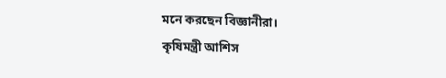মনে করছেন বিজ্ঞানীরা।
কৃষিমন্ত্রী আশিস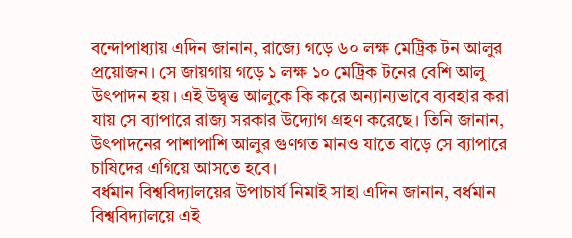বন্দোপাধ্যায় এদিন জানান, রাজ্যে গড়ে ৬০ লক্ষ মেট্রিক টন আলুর প্রয়োজন। সে জায়গায় গড়ে ১ লক্ষ ১০ মেট্রিক টনের বেশি আলু উৎপাদন হয়। এই উদ্বৃত্ত আলুকে কি করে অন্যান্যভাবে ব্যবহার করা যায় সে ব্যাপারে রাজ্য সরকার উদ্যোগ গ্রহণ করেছে। তিনি জানান, উৎপাদনের পাশাপাশি আলুর গুণগত মানও যাতে বাড়ে সে ব্যাপারে চাষিদের এগিয়ে আসতে হবে।
বর্ধমান বিশ্ববিদ্যালয়ের উপাচার্য নিমাই সাহা এদিন জানান, বর্ধমান বিশ্ববিদ্যালয়ে এই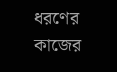ধরণের কাজের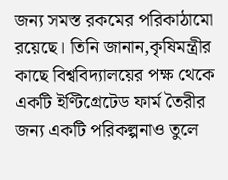জন্য সমস্ত রকমের পরিকাঠামো রয়েছে। তিনি জানান,কৃষিমন্ত্রীর কাছে বিশ্ববিদ্যালয়ের পক্ষ থেকে একটি ইণ্টিগ্রেটেড ফার্ম তৈরীর জন্য একটি পরিকল্পনাও তুলে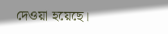দেওয়া হয়েছে।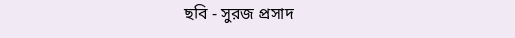ছবি - সুরজ প্রসাদ